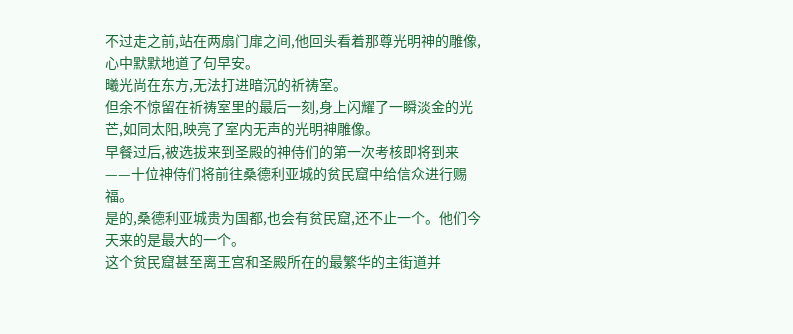不过走之前,站在两扇门扉之间,他回头看着那尊光明神的雕像,心中默默地道了句早安。
曦光尚在东方,无法打进暗沉的祈祷室。
但余不惊留在祈祷室里的最后一刻,身上闪耀了一瞬淡金的光芒,如同太阳,映亮了室内无声的光明神雕像。
早餐过后,被选拔来到圣殿的神侍们的第一次考核即将到来——十位神侍们将前往桑德利亚城的贫民窟中给信众进行赐福。
是的,桑德利亚城贵为国都,也会有贫民窟,还不止一个。他们今天来的是最大的一个。
这个贫民窟甚至离王宫和圣殿所在的最繁华的主街道并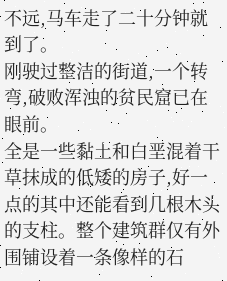不远,马车走了二十分钟就到了。
刚驶过整洁的街道,一个转弯,破败浑浊的贫民窟已在眼前。
全是一些黏土和白垩混着干草抹成的低矮的房子,好一点的其中还能看到几根木头的支柱。整个建筑群仅有外围铺设着一条像样的石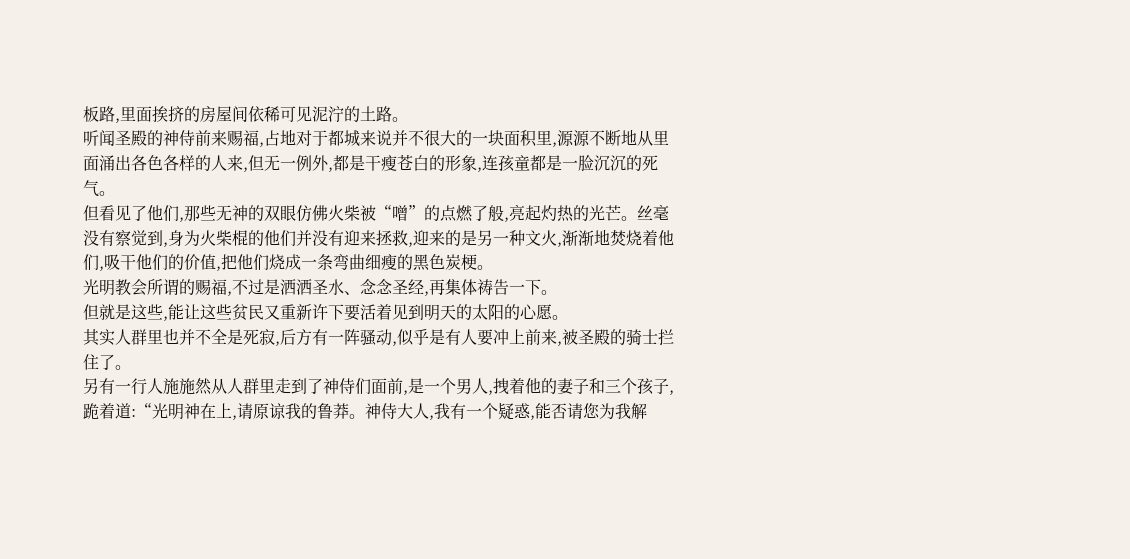板路,里面挨挤的房屋间依稀可见泥泞的土路。
听闻圣殿的神侍前来赐福,占地对于都城来说并不很大的一块面积里,源源不断地从里面涌出各色各样的人来,但无一例外,都是干瘦苍白的形象,连孩童都是一脸沉沉的死气。
但看见了他们,那些无神的双眼仿佛火柴被“噌”的点燃了般,亮起灼热的光芒。丝毫没有察觉到,身为火柴棍的他们并没有迎来拯救,迎来的是另一种文火,渐渐地焚烧着他们,吸干他们的价值,把他们烧成一条弯曲细瘦的黑色炭梗。
光明教会所谓的赐福,不过是洒洒圣水、念念圣经,再集体祷告一下。
但就是这些,能让这些贫民又重新许下要活着见到明天的太阳的心愿。
其实人群里也并不全是死寂,后方有一阵骚动,似乎是有人要冲上前来,被圣殿的骑士拦住了。
另有一行人施施然从人群里走到了神侍们面前,是一个男人,拽着他的妻子和三个孩子,跪着道:“光明神在上,请原谅我的鲁莽。神侍大人,我有一个疑惑,能否请您为我解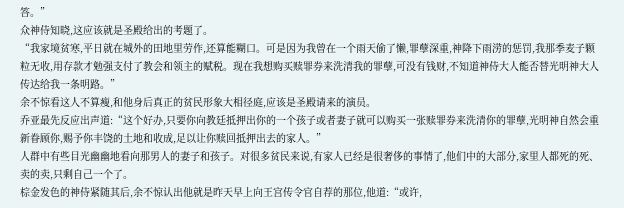答。”
众神侍知晓,这应该就是圣殿给出的考题了。
“我家境贫寒,平日就在城外的田地里劳作,还算能糊口。可是因为我曾在一个雨天偷了懒,罪孽深重,神降下雨涝的惩罚,我那季麦子颗粒无收,用存款才勉强支付了教会和领主的赋税。现在我想购买赎罪券来洗清我的罪孽,可没有钱财,不知道神侍大人能否替光明神大人传达给我一条明路。”
余不惊看这人不算瘦,和他身后真正的贫民形象大相径庭,应该是圣殿请来的演员。
乔亚最先反应出声道:“这个好办,只要你向教廷抵押出你的一个孩子或者妻子就可以购买一张赎罪券来洗清你的罪孽,光明神自然会重新眷顾你,赐予你丰饶的土地和收成,足以让你赎回抵押出去的家人。”
人群中有些目光幽幽地看向那男人的妻子和孩子。对很多贫民来说,有家人已经是很奢侈的事情了,他们中的大部分,家里人都死的死、卖的卖,只剩自己一个了。
棕金发色的神侍紧随其后,余不惊认出他就是昨天早上向王宫传令官自荐的那位,他道:“或许,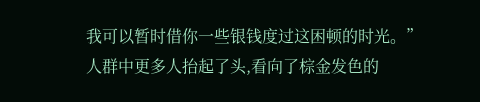我可以暂时借你一些银钱度过这困顿的时光。”
人群中更多人抬起了头,看向了棕金发色的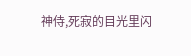神侍,死寂的目光里闪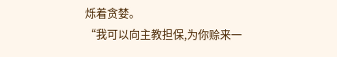烁着贪婪。
“我可以向主教担保,为你赊来一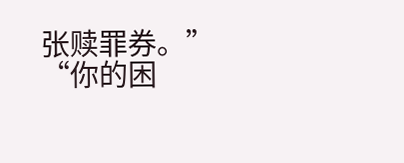张赎罪券。”
“你的困